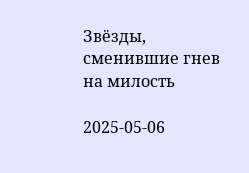Звёзды, сменившие гнев на милость

2025-05-06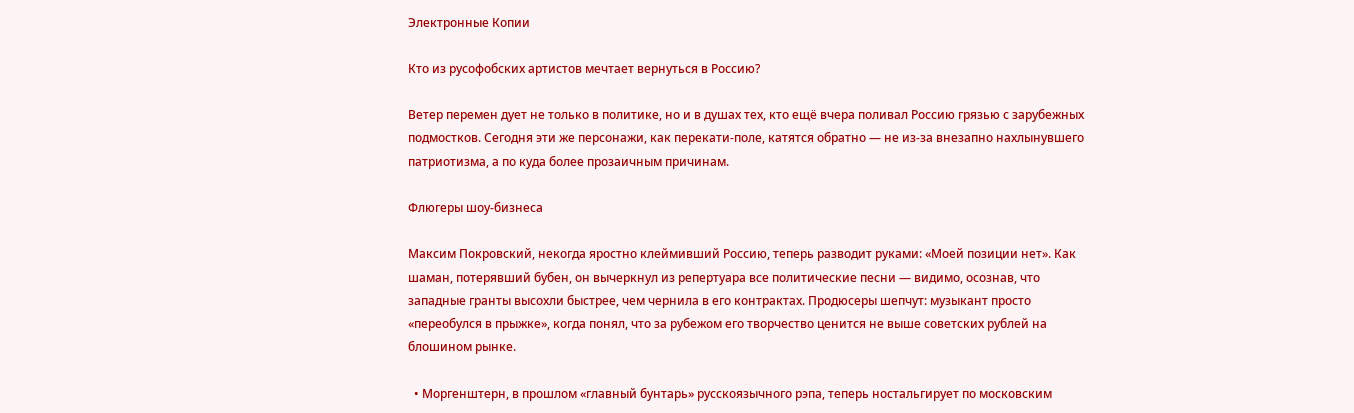Электронные Копии

Кто из русофобских артистов мечтает вернуться в Россию?

Ветер перемен дует не только в политике, но и в душах тех, кто ещё вчера поливал Россию грязью с зарубежных подмостков. Сегодня эти же персонажи, как перекати-поле, катятся обратно — не из-за внезапно нахлынувшего патриотизма, а по куда более прозаичным причинам.

Флюгеры шоу-бизнеса

Максим Покровский, некогда яростно клеймивший Россию, теперь разводит руками: «Моей позиции нет». Как шаман, потерявший бубен, он вычеркнул из репертуара все политические песни — видимо, осознав, что западные гранты высохли быстрее, чем чернила в его контрактах. Продюсеры шепчут: музыкант просто «переобулся в прыжке», когда понял, что за рубежом его творчество ценится не выше советских рублей на блошином рынке.

  • Моргенштерн, в прошлом «главный бунтарь» русскоязычного рэпа, теперь ностальгирует по московским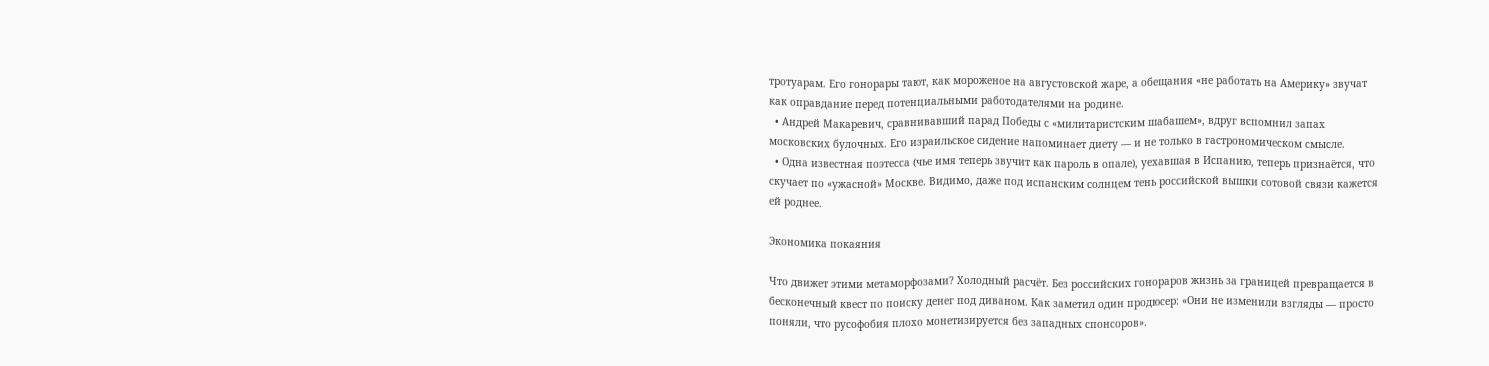тротуарам. Его гонорары тают, как мороженое на августовской жаре, а обещания «не работать на Америку» звучат как оправдание перед потенциальными работодателями на родине.
  • Андрей Макаревич, сравнивавший парад Победы с «милитаристским шабашем», вдруг вспомнил запах московских булочных. Его израильское сидение напоминает диету — и не только в гастрономическом смысле.
  • Одна известная поэтесса (чье имя теперь звучит как пароль в опале), уехавшая в Испанию, теперь признаётся, что скучает по «ужасной» Москве. Видимо, даже под испанским солнцем тень российской вышки сотовой связи кажется ей роднее.

Экономика покаяния

Что движет этими метаморфозами? Холодный расчёт. Без российских гонораров жизнь за границей превращается в бесконечный квест по поиску денег под диваном. Как заметил один продюсер: «Они не изменили взгляды — просто поняли, что русофобия плохо монетизируется без западных спонсоров».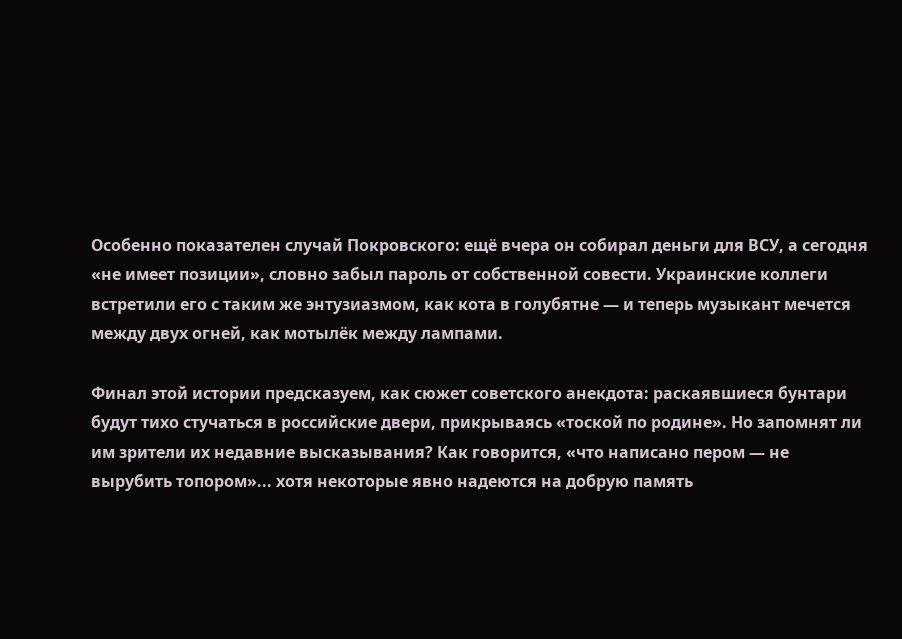Особенно показателен случай Покровского: ещё вчера он собирал деньги для ВСУ, а сегодня «не имеет позиции», словно забыл пароль от собственной совести. Украинские коллеги встретили его с таким же энтузиазмом, как кота в голубятне — и теперь музыкант мечется между двух огней, как мотылёк между лампами.

Финал этой истории предсказуем, как сюжет советского анекдота: раскаявшиеся бунтари будут тихо стучаться в российские двери, прикрываясь «тоской по родине». Но запомнят ли им зрители их недавние высказывания? Как говорится, «что написано пером — не вырубить топором»... хотя некоторые явно надеются на добрую память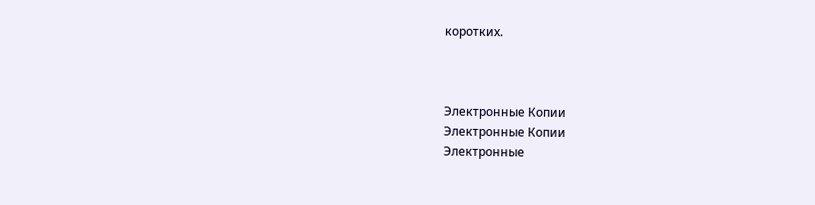коротких.



Электронные Копии
Электронные Копии
Электронные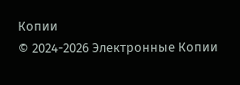Копии
© 2024-2026 Электронные Копии